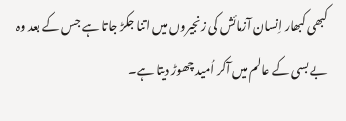کبھی کبھار اِنسان آزمائش کی زنجیروں میں اتنا جکڑ جاتا ہے جس کے بعد وہ بے بسی کے عالم میں آکر اُمید چھوڑ دیتا ہے۔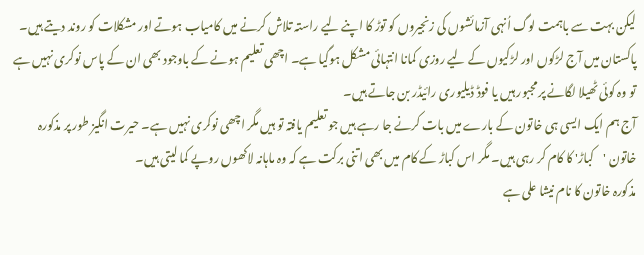لیکن بہت سے باہمت لوگ اُنہی آزمائشوں کی زنجیروں کو توڑ کا اپنے لیے راستہ تلاش کرنے میں کامیاب ہوتے اور مشکلات کو روند دیتے ہیں۔
پاکستان میں آج لڑکوں اور لڑکیوں کے لیے روزی کمانا انتہائی مشکل ہوگیا ہے۔ اچھی تعلیم ہونے کے باوجود بھی ان کے پاس نوکری نہیں ہے تو وہ کوئی ٹھیلا لگانے پر مجبور ہیں یا فوڈ ڈیلیوری رائیڈر بن جاتے ہیں۔
آج ہم ایک ایسی ہی خاتون کے بارے میں بات کرنے جا رہے ہیں جو تعلیم یافتہ تو ہیں مگر اچھی نوکری نہیں ہے۔ حیرت انگیز طور پر مذکورہ خاتون 'کباڑ' کا کام کر رہی ہیں۔ مگر اس کباڑ کے کام میں بھی اتنی برکت ہے کہ وہ ماہانہ لاکھوں روپے کما لیتی ہیں۔
مذکورہ خاتون کا نام نیشا علی ہے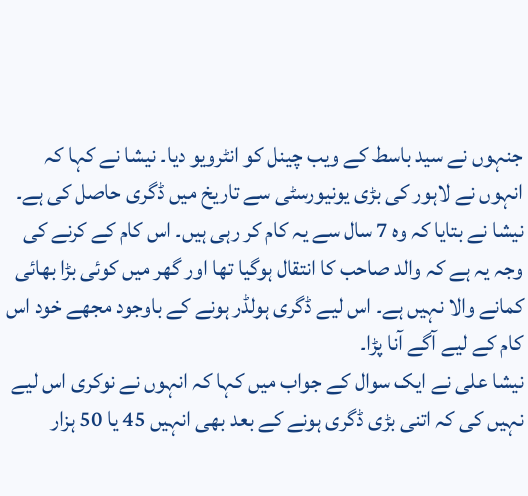جنہوں نے سید باسط کے ویب چینل کو انٹرویو دیا۔ نیشا نے کہا کہ انہوں نے لاہور کی بڑی یونیورسٹی سے تاریخ میں ڈگری حاصل کی ہے۔
نیشا نے بتایا کہ وہ 7 سال سے یہ کام کر رہی ہیں۔ اس کام کے کرنے کی وجہ یہ ہے کہ والد صاحب کا انتقال ہوگیا تھا اور گھر میں کوئی بڑا بھائی کمانے والا نہیں ہے۔ اس لیے ڈگری ہولڈر ہونے کے باوجود مجھے خود اس کام کے لیے آگے آنا پڑا۔
نیشا علی نے ایک سوال کے جواب میں کہا کہ انہوں نے نوکری اس لیے نہیں کی کہ اتنی بڑی ڈگری ہونے کے بعد بھی انہیں 45 یا 50 ہزار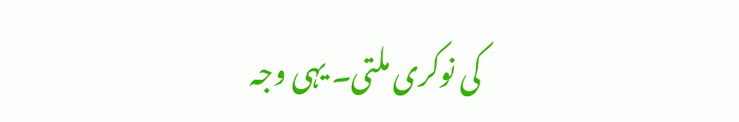کی نوکری ملتی۔ یہی وجہ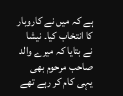ہے کہ میں نے کاروبار کا انتخاب کیا۔ نیشا نے بتایا کہ میرے والد صاحب مرحوم بھی یہی کام کر رہے تھے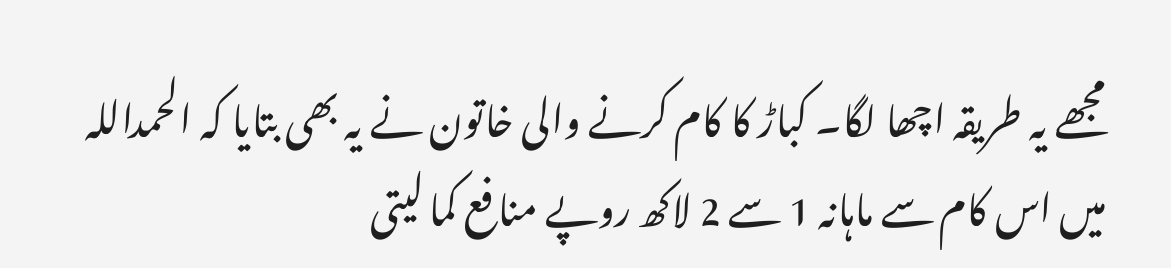مجھے یہ طریقہ اچھا لگا۔ کباڑ کا کام کرنے والی خاتون نے یہ بھی بتایا کہ الحمداللہ میں اس کام سے ماہانہ 1 سے 2 لاکھ روپے منافع کما لیتی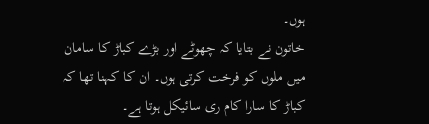ہوں۔
خاتون نے بتایا کہ چھوٹے اور بڑے کباڑ کا سامان میں ملوں کو فرخت کرتی ہوں۔ ان کا کہنا تھا کہ کباڑ کا سارا کام ری سائیکل ہوتا ہے۔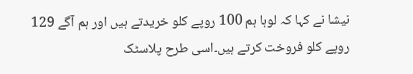نیشا نے کہا کہ لوہا ہم 100 روپے کلو خریدتے ہیں اور ہم آگے 129 روپے کلو فروخت کرتے ہیں۔اسی طرح پلاسٹک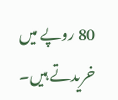80 روپے میں خریدتے ہیں۔